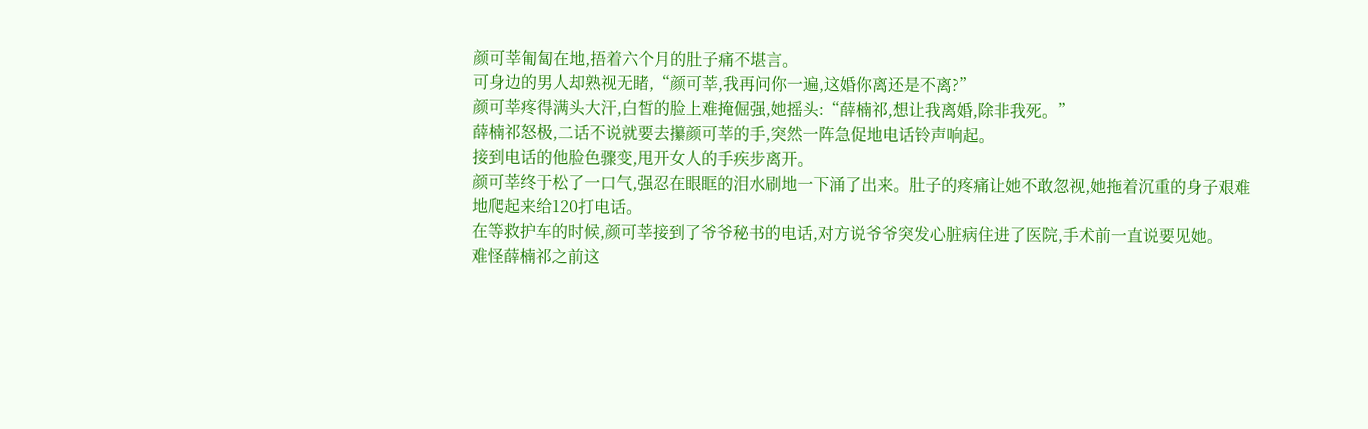颜可莘匍匐在地,捂着六个月的肚子痛不堪言。
可身边的男人却熟视无睹,“颜可莘,我再问你一遍,这婚你离还是不离?”
颜可莘疼得满头大汗,白皙的脸上难掩倔强,她摇头:“薛楠祁,想让我离婚,除非我死。”
薛楠祁怒极,二话不说就要去攥颜可莘的手,突然一阵急促地电话铃声响起。
接到电话的他脸色骤变,甩开女人的手疾步离开。
颜可莘终于松了一口气,强忍在眼眶的泪水刷地一下涌了出来。肚子的疼痛让她不敢忽视,她拖着沉重的身子艰难地爬起来给120打电话。
在等救护车的时候,颜可莘接到了爷爷秘书的电话,对方说爷爷突发心脏病住进了医院,手术前一直说要见她。
难怪薛楠祁之前这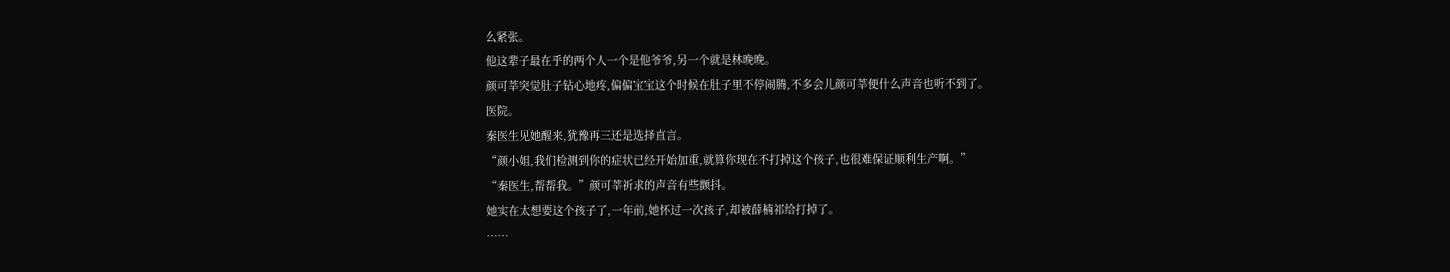么紧张。
他这辈子最在乎的两个人一个是他爷爷,另一个就是林晚晚。
颜可莘突觉肚子钻心地疼,偏偏宝宝这个时候在肚子里不停闹腾,不多会儿颜可莘便什么声音也听不到了。
医院。
秦医生见她醒来,犹豫再三还是选择直言。
“颜小姐,我们检测到你的症状已经开始加重,就算你现在不打掉这个孩子,也很难保证顺利生产啊。”
“秦医生,帮帮我。”颜可莘祈求的声音有些颤抖。
她实在太想要这个孩子了,一年前,她怀过一次孩子,却被薛楠祁给打掉了。
……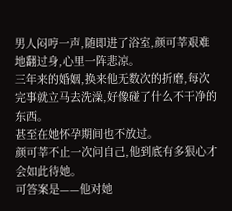男人闷哼一声,随即进了浴室,颜可莘艰难地翻过身,心里一阵悲凉。
三年来的婚姻,换来他无数次的折磨,每次完事就立马去洗澡,好像碰了什么不干净的东西。
甚至在她怀孕期间也不放过。
颜可莘不止一次问自己,他到底有多狠心才会如此待她。
可答案是——他对她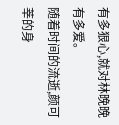有多狠心,就对林晚晚有多爱。
随着时间的流逝,颜可莘的身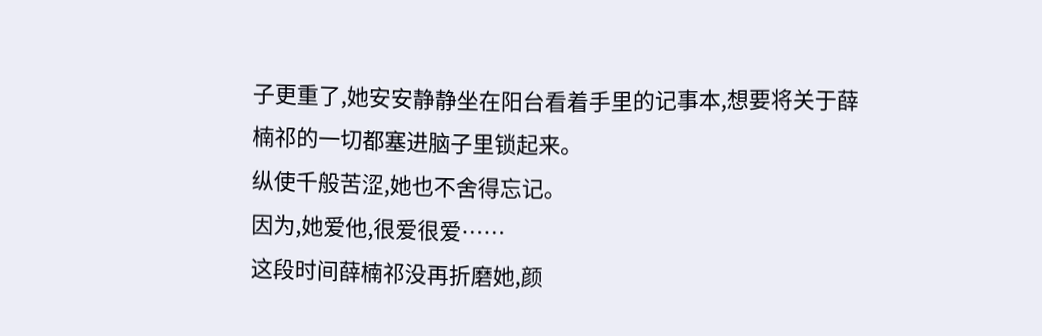子更重了,她安安静静坐在阳台看着手里的记事本,想要将关于薛楠祁的一切都塞进脑子里锁起来。
纵使千般苦涩,她也不舍得忘记。
因为,她爱他,很爱很爱……
这段时间薛楠祁没再折磨她,颜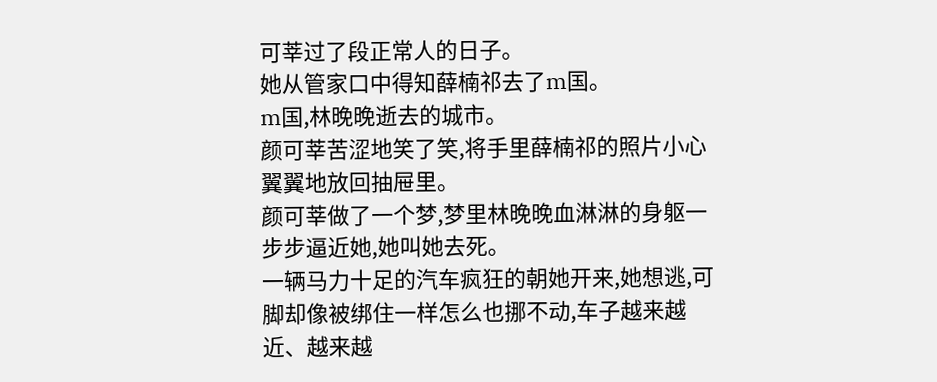可莘过了段正常人的日子。
她从管家口中得知薛楠祁去了m国。
m国,林晚晚逝去的城市。
颜可莘苦涩地笑了笑,将手里薛楠祁的照片小心翼翼地放回抽屉里。
颜可莘做了一个梦,梦里林晚晚血淋淋的身躯一步步逼近她,她叫她去死。
一辆马力十足的汽车疯狂的朝她开来,她想逃,可脚却像被绑住一样怎么也挪不动,车子越来越近、越来越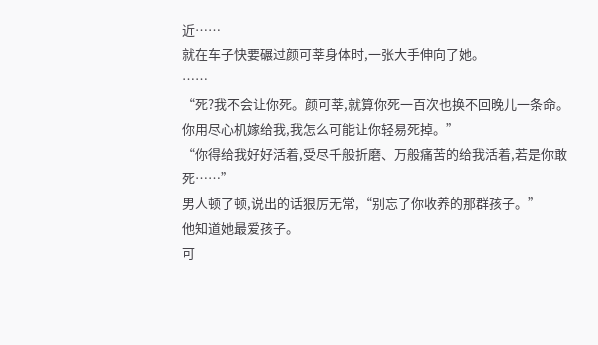近……
就在车子快要碾过颜可莘身体时,一张大手伸向了她。
……
“死?我不会让你死。颜可莘,就算你死一百次也换不回晚儿一条命。你用尽心机嫁给我,我怎么可能让你轻易死掉。”
“你得给我好好活着,受尽千般折磨、万般痛苦的给我活着,若是你敢死……”
男人顿了顿,说出的话狠厉无常,“别忘了你收养的那群孩子。”
他知道她最爱孩子。
可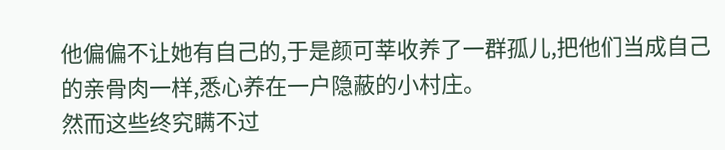他偏偏不让她有自己的,于是颜可莘收养了一群孤儿,把他们当成自己的亲骨肉一样,悉心养在一户隐蔽的小村庄。
然而这些终究瞒不过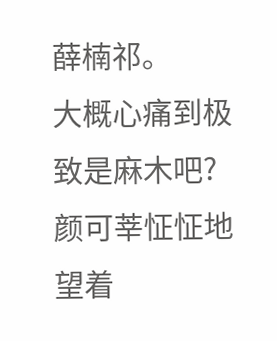薛楠祁。
大概心痛到极致是麻木吧?
颜可莘怔怔地望着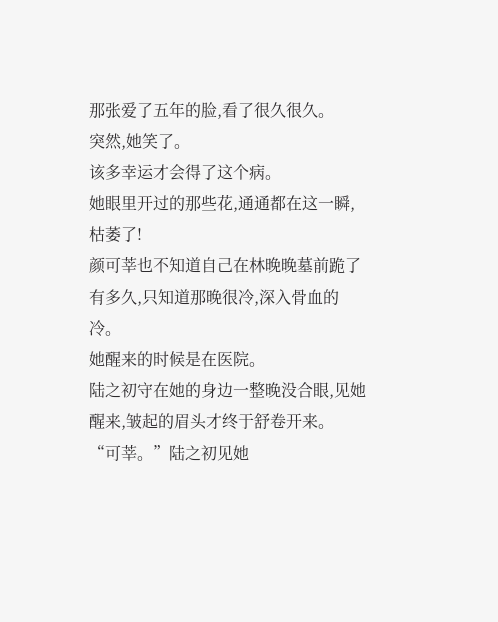那张爱了五年的脸,看了很久很久。
突然,她笑了。
该多幸运才会得了这个病。
她眼里开过的那些花,通通都在这一瞬,枯萎了!
颜可莘也不知道自己在林晚晚墓前跪了有多久,只知道那晚很冷,深入骨血的冷。
她醒来的时候是在医院。
陆之初守在她的身边一整晚没合眼,见她醒来,皱起的眉头才终于舒卷开来。
“可莘。”陆之初见她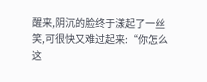醒来,阴沉的脸终于漾起了一丝笑,可很快又难过起来:“你怎么这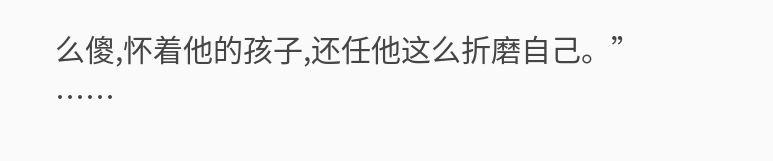么傻,怀着他的孩子,还任他这么折磨自己。”
……